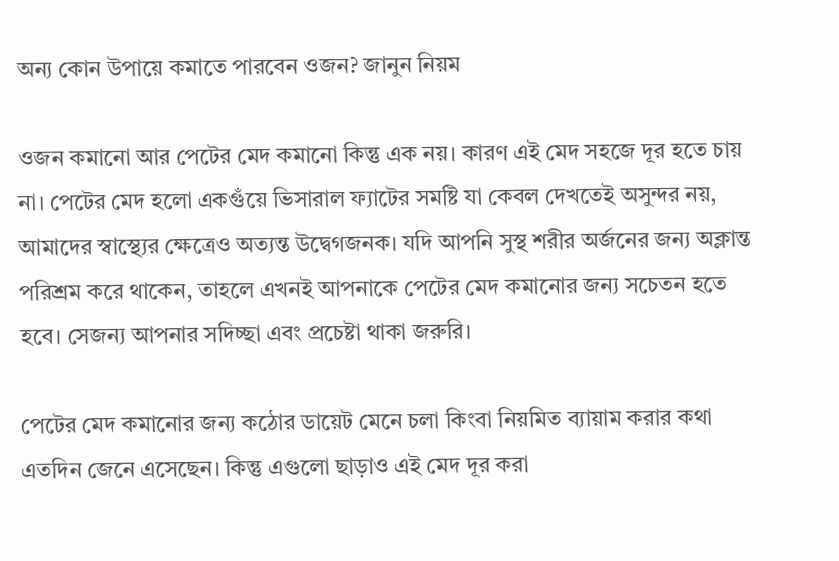অন্য কোন উপায়ে কমাতে পারবেন ওজন? জানুন নিয়ম

ওজন কমানো আর পেটের মেদ কমানো কিন্তু এক নয়। কারণ এই মেদ সহজে দূর হতে চায় না। পেটের মেদ হলো একগুঁয়ে ভিসারাল ফ্যাটের সমষ্টি যা কেবল দেখতেই অসুন্দর নয়, আমাদের স্বাস্থ্যের ক্ষেত্রেও অত্যন্ত উদ্বেগজনক। যদি আপনি সুস্থ শরীর অর্জনের জন্য অক্লান্ত পরিশ্রম করে থাকেন, তাহলে এখনই আপনাকে পেটের মেদ কমানোর জন্য সচেতন হতে হবে। সেজন্য আপনার সদিচ্ছা এবং প্রচেষ্টা থাকা জরুরি।

পেটের মেদ কমানোর জন্য কঠোর ডায়েট মেনে চলা কিংবা নিয়মিত ব্যায়াম করার কথা এতদিন জেনে এসেছেন। কিন্তু এগুলো ছাড়াও এই মেদ দূর করা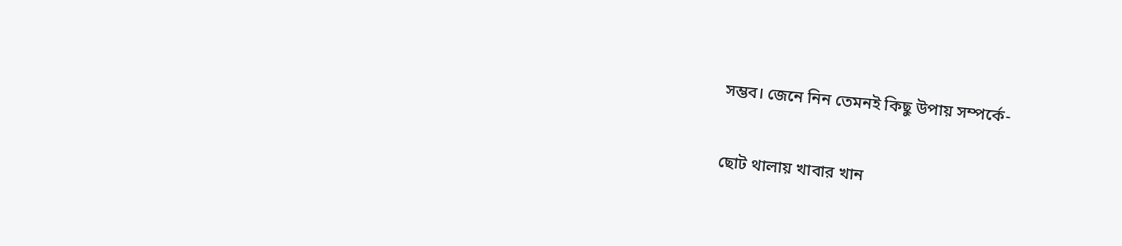সম্ভব। জেনে নিন তেমনই কিছু উপায় সম্পর্কে-

ছোট থালায় খাবার খান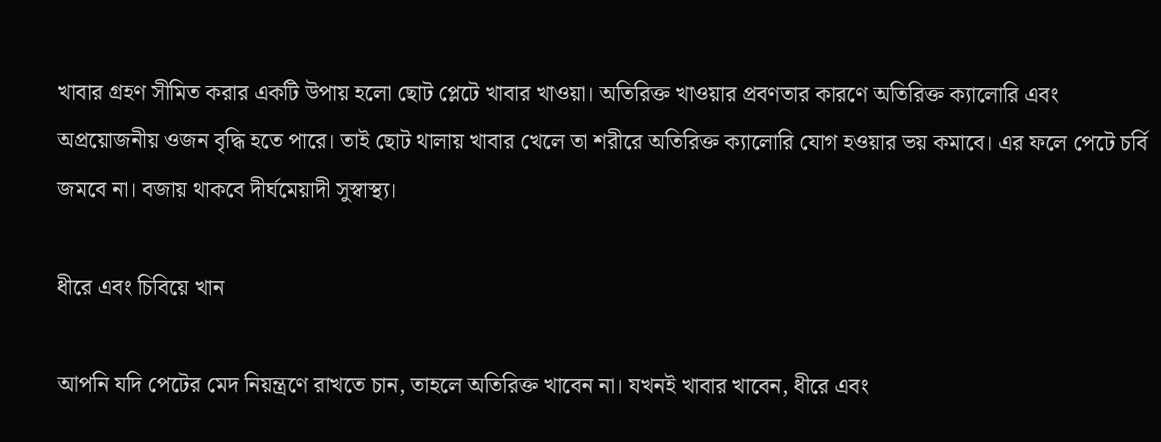খাবার গ্রহণ সীমিত করার একটি উপায় হলো ছোট প্লেটে খাবার খাওয়া। অতিরিক্ত খাওয়ার প্রবণতার কারণে অতিরিক্ত ক্যালোরি এবং অপ্রয়োজনীয় ওজন বৃদ্ধি হতে পারে। তাই ছোট থালায় খাবার খেলে তা শরীরে অতিরিক্ত ক্যালোরি যোগ হওয়ার ভয় কমাবে। এর ফলে পেটে চর্বি জমবে না। বজায় থাকবে দীর্ঘমেয়াদী সুস্বাস্থ্য।

ধীরে এবং চিবিয়ে খান

আপনি যদি পেটের মেদ নিয়ন্ত্রণে রাখতে চান, তাহলে অতিরিক্ত খাবেন না। যখনই খাবার খাবেন, ধীরে এবং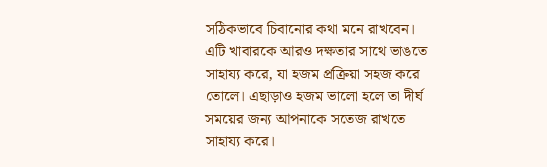সঠিকভাবে চিবানোর কথা মনে রাখবেন। এটি খাবারকে আরও দক্ষতার সাথে ভাঙতে সাহায্য করে, যা হজম প্রক্রিয়া সহজ করে তোলে। এছাড়াও হজম ভালো হলে তা দীর্ঘ সময়ের জন্য আপনাকে সতেজ রাখতে সাহায্য করে।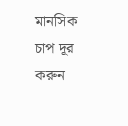মানসিক চাপ দূর করুন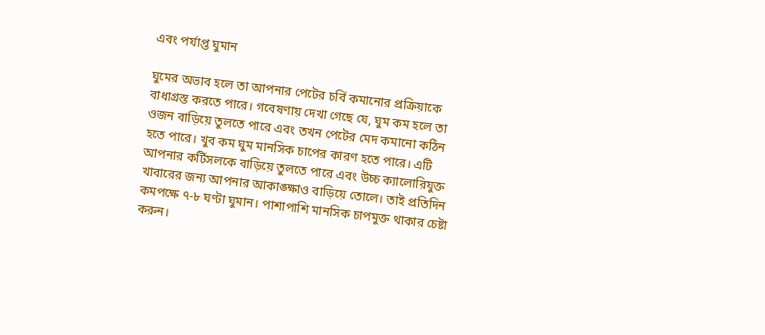এবং পর্যাপ্ত ঘুমান

ঘুমের অভাব হলে তা আপনার পেটের চর্বি কমানোর প্রক্রিয়াকে বাধাগ্রস্ত করতে পারে। গবেষণায় দেখা গেছে যে, ঘুম কম হলে তা ওজন বাড়িয়ে তুলতে পারে এবং তখন পেটের মেদ কমানো কঠিন হতে পারে। খুব কম ঘুম মানসিক চাপের কারণ হতে পারে। এটি আপনার কর্টিসলকে বাড়িয়ে তুলতে পারে এবং উচ্চ ক্যালোরিযুক্ত খাবারের জন্য আপনার আকাঙ্ক্ষাও বাড়িয়ে তোলে। তাই প্রতিদিন কমপক্ষে ৭-৮ ঘণ্টা ঘুমান। পাশাপাশি মানসিক চাপমুক্ত থাকার চেষ্টা করুন।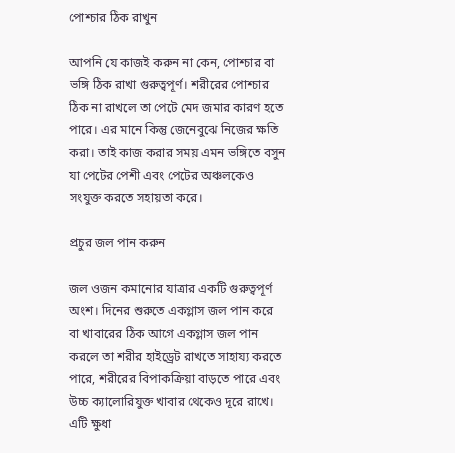পোশ্চার ঠিক রাখুন

আপনি যে কাজই করুন না কেন, পোশ্চার বা ভঙ্গি ঠিক রাখা গুরুত্বপূর্ণ। শরীরের পোশ্চার ঠিক না রাখলে তা পেটে মেদ জমার কারণ হতে পারে। এর মানে কিন্তু জেনেবুঝে নিজের ক্ষতি করা। তাই কাজ করার সময় এমন ভঙ্গিতে বসুন যা পেটের পেশী এবং পেটের অঞ্চলকেও সংযুক্ত করতে সহায়তা করে।

প্রচুর জল পান করুন

জল ওজন কমানোর যাত্রার একটি গুরুত্বপূর্ণ অংশ। দিনের শুরুতে একগ্লাস জল পান করে বা খাবারের ঠিক আগে একগ্লাস জল পান করলে তা শরীর হাইড্রেট রাখতে সাহায্য করতে পারে, শরীরের বিপাকক্রিয়া বাড়তে পারে এবং উচ্চ ক্যালোরিযুক্ত খাবার থেকেও দূরে রাখে। এটি ক্ষুধা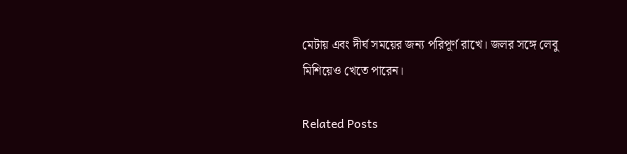মেটায় এবং দীর্ঘ সময়ের জন্য পরিপূর্ণ রাখে। জলর সঙ্গে লেবু মিশিয়েও খেতে পারেন।

Related Posts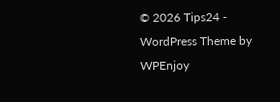© 2026 Tips24 - WordPress Theme by WPEnjoy